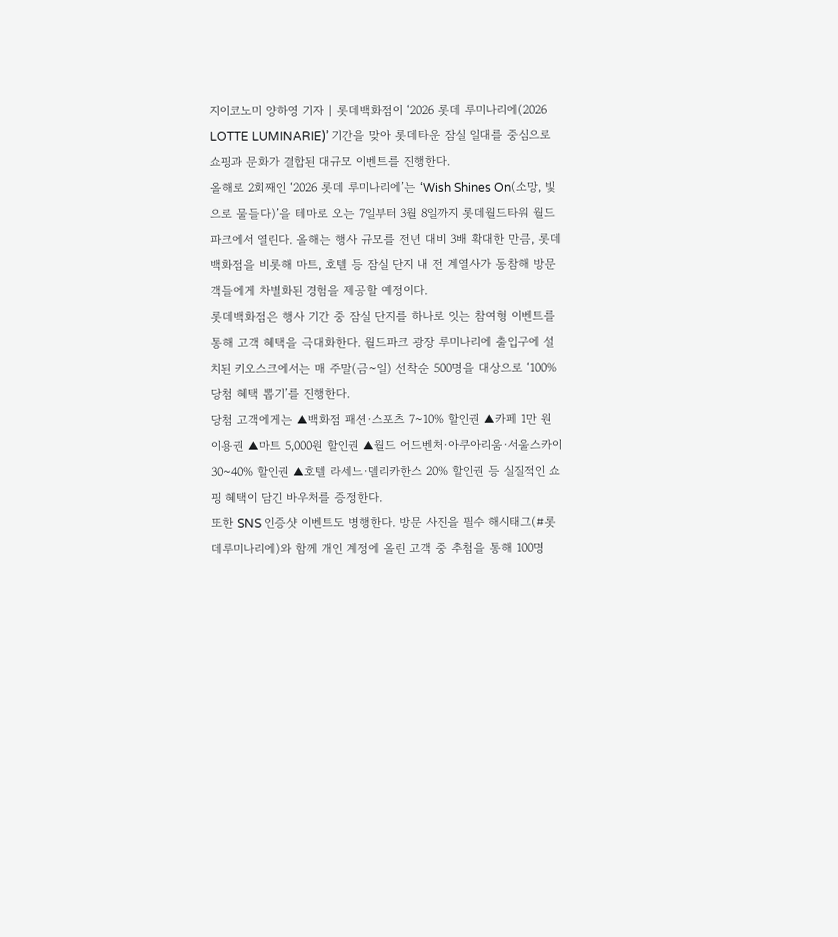지이코노미 양하영 기자 | 롯데백화점이 ‘2026 롯데 루미나리에(2026 LOTTE LUMINARIE)’ 기간을 맞아 롯데타운 잠실 일대를 중심으로 쇼핑과 문화가 결합된 대규모 이벤트를 진행한다.
올해로 2회째인 ‘2026 롯데 루미나리에’는 ‘Wish Shines On(소망, 빛으로 물들다)’을 테마로 오는 7일부터 3월 8일까지 롯데월드타워 월드파크에서 열린다. 올해는 행사 규모를 전년 대비 3배 확대한 만큼, 롯데백화점을 비롯해 마트, 호텔 등 잠실 단지 내 전 계열사가 동참해 방문객들에게 차별화된 경험을 제공할 예정이다.
롯데백화점은 행사 기간 중 잠실 단지를 하나로 잇는 참여형 이벤트를 통해 고객 혜택을 극대화한다. 월드파크 광장 루미나리에 출입구에 설치된 키오스크에서는 매 주말(금~일) 선착순 500명을 대상으로 ‘100% 당첨 혜택 뽑기’를 진행한다.
당첨 고객에게는 ▲백화점 패션·스포츠 7~10% 할인권 ▲카페 1만 원 이용권 ▲마트 5,000원 할인권 ▲월드 어드벤처·아쿠아리움·서울스카이 30~40% 할인권 ▲호텔 라세느·델리카한스 20% 할인권 등 실질적인 쇼핑 혜택이 담긴 바우처를 증정한다.
또한 SNS 인증샷 이벤트도 병행한다. 방문 사진을 필수 해시태그(#롯데루미나리에)와 함께 개인 계정에 올린 고객 중 추첨을 통해 100명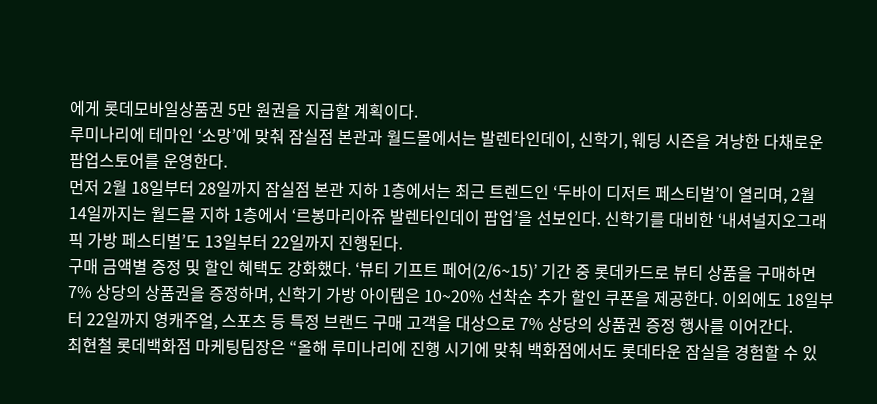에게 롯데모바일상품권 5만 원권을 지급할 계획이다.
루미나리에 테마인 ‘소망’에 맞춰 잠실점 본관과 월드몰에서는 발렌타인데이, 신학기, 웨딩 시즌을 겨냥한 다채로운 팝업스토어를 운영한다.
먼저 2월 18일부터 28일까지 잠실점 본관 지하 1층에서는 최근 트렌드인 ‘두바이 디저트 페스티벌’이 열리며, 2월 14일까지는 월드몰 지하 1층에서 ‘르봉마리아쥬 발렌타인데이 팝업’을 선보인다. 신학기를 대비한 ‘내셔널지오그래픽 가방 페스티벌’도 13일부터 22일까지 진행된다.
구매 금액별 증정 및 할인 혜택도 강화했다. ‘뷰티 기프트 페어(2/6~15)’ 기간 중 롯데카드로 뷰티 상품을 구매하면 7% 상당의 상품권을 증정하며, 신학기 가방 아이템은 10~20% 선착순 추가 할인 쿠폰을 제공한다. 이외에도 18일부터 22일까지 영캐주얼, 스포츠 등 특정 브랜드 구매 고객을 대상으로 7% 상당의 상품권 증정 행사를 이어간다.
최현철 롯데백화점 마케팅팀장은 “올해 루미나리에 진행 시기에 맞춰 백화점에서도 롯데타운 잠실을 경험할 수 있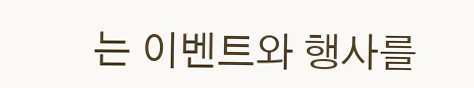는 이벤트와 행사를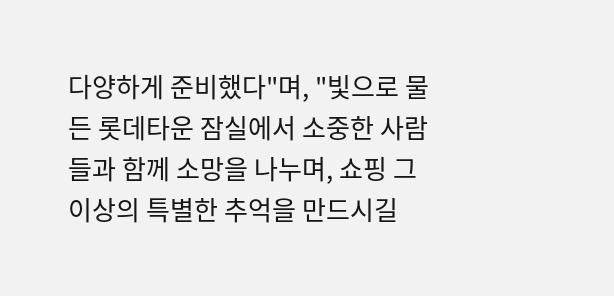다양하게 준비했다"며, "빛으로 물든 롯데타운 잠실에서 소중한 사람들과 함께 소망을 나누며, 쇼핑 그 이상의 특별한 추억을 만드시길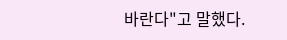바란다"고 말했다.